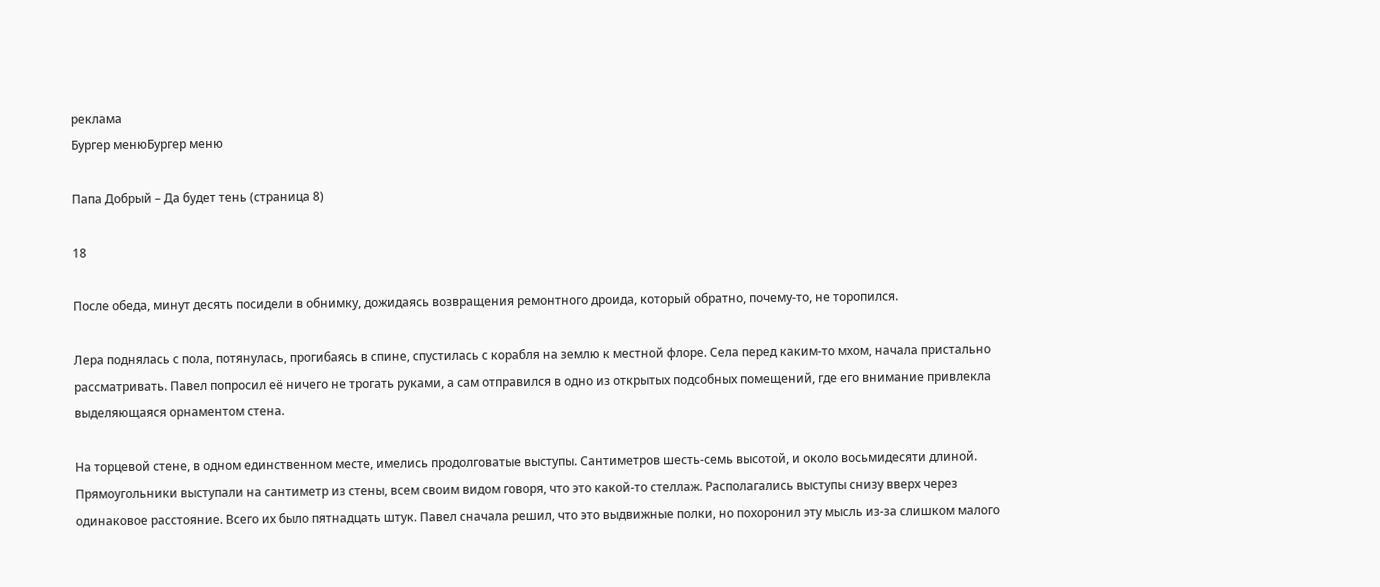реклама
Бургер менюБургер меню

Папа Добрый – Да будет тень (страница 8)

18

После обеда, минут десять посидели в обнимку, дожидаясь возвращения ремонтного дроида, который обратно, почему-то, не торопился.

Лера поднялась с пола, потянулась, прогибаясь в спине, спустилась с корабля на землю к местной флоре. Села перед каким-то мхом, начала пристально рассматривать. Павел попросил её ничего не трогать руками, а сам отправился в одно из открытых подсобных помещений, где его внимание привлекла выделяющаяся орнаментом стена.

На торцевой стене, в одном единственном месте, имелись продолговатые выступы. Сантиметров шесть-семь высотой, и около восьмидесяти длиной. Прямоугольники выступали на сантиметр из стены, всем своим видом говоря, что это какой-то стеллаж. Располагались выступы снизу вверх через одинаковое расстояние. Всего их было пятнадцать штук. Павел сначала решил, что это выдвижные полки, но похоронил эту мысль из-за слишком малого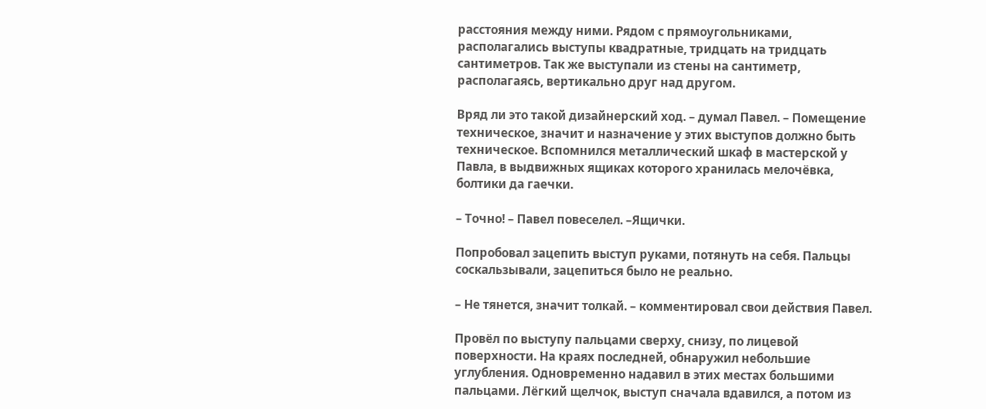расстояния между ними. Рядом с прямоугольниками, располагались выступы квадратные, тридцать на тридцать сантиметров. Так же выступали из стены на сантиметр, располагаясь, вертикально друг над другом.

Вряд ли это такой дизайнерский ход. – думал Павел. – Помещение техническое, значит и назначение у этих выступов должно быть техническое. Вспомнился металлический шкаф в мастерской у Павла, в выдвижных ящиках которого хранилась мелочёвка, болтики да гаечки.

– Точно! – Павел повеселел. –Ящички.

Попробовал зацепить выступ руками, потянуть на себя. Пальцы соскальзывали, зацепиться было не реально.

– Не тянется, значит толкай. – комментировал свои действия Павел.

Провёл по выступу пальцами сверху, снизу, по лицевой поверхности. На краях последней, обнаружил небольшие углубления. Одновременно надавил в этих местах большими пальцами. Лёгкий щелчок, выступ сначала вдавился, а потом из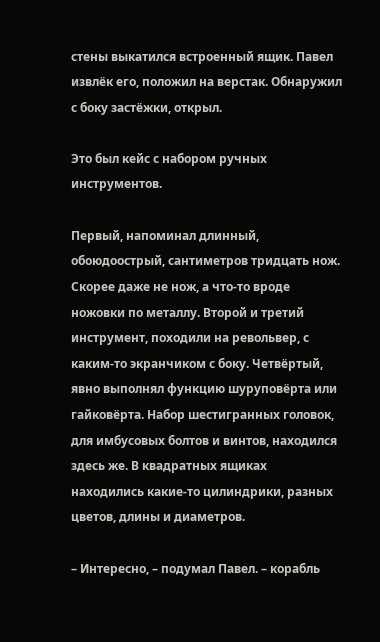стены выкатился встроенный ящик. Павел извлёк его, положил на верстак. Обнаружил с боку застёжки, открыл.

Это был кейс с набором ручных инструментов.

Первый, напоминал длинный, обоюдоострый, сантиметров тридцать нож. Скорее даже не нож, а что-то вроде ножовки по металлу. Второй и третий инструмент, походили на револьвер, с каким-то экранчиком с боку. Четвёртый, явно выполнял функцию шуруповёрта или гайковёрта. Набор шестигранных головок, для имбусовых болтов и винтов, находился здесь же. В квадратных ящиках находились какие-то цилиндрики, разных цветов, длины и диаметров.

– Интересно, – подумал Павел. – корабль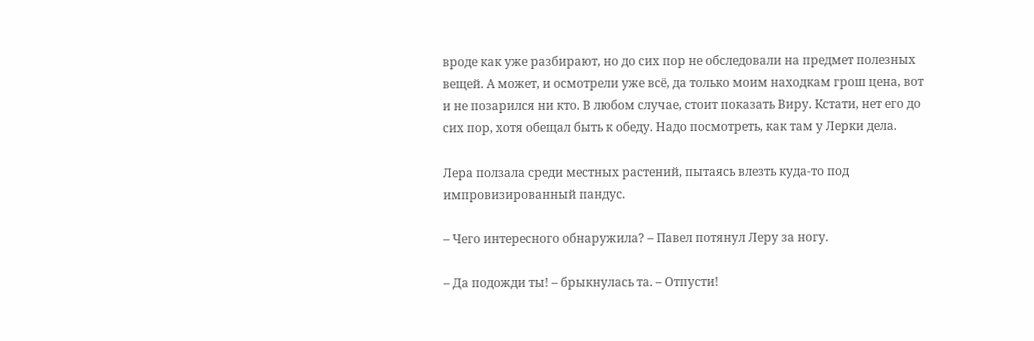вроде как уже разбирают, но до сих пор не обследовали на предмет полезных вещей. А может, и осмотрели уже всё, да только моим находкам грош цена, вот и не позарился ни кто. В любом случае, стоит показать Виру. Кстати, нет его до сих пор, хотя обещал быть к обеду. Надо посмотреть, как там у Лерки дела.

Лера ползала среди местных растений, пытаясь влезть куда-то под импровизированный пандус.

– Чего интересного обнаружила? – Павел потянул Леру за ногу.

– Да подожди ты! – брыкнулась та. – Отпусти!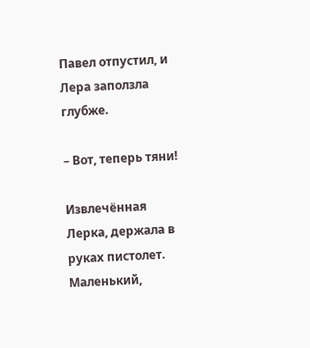Павел отпустил, и Лера заползла глубже.

– Вот, теперь тяни!

Извлечённая Лерка, держала в руках пистолет. Маленький,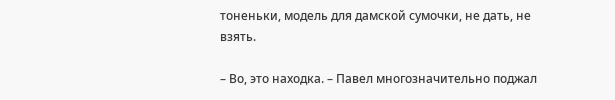тоненьки, модель для дамской сумочки, не дать, не взять.

– Во, это находка. – Павел многозначительно поджал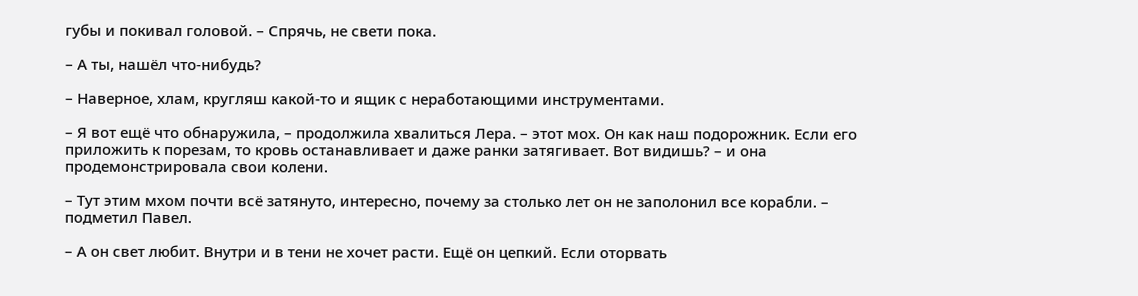губы и покивал головой. – Спрячь, не свети пока.

– А ты, нашёл что-нибудь?

– Наверное, хлам, кругляш какой-то и ящик с неработающими инструментами.

– Я вот ещё что обнаружила, – продолжила хвалиться Лера. – этот мох. Он как наш подорожник. Если его приложить к порезам, то кровь останавливает и даже ранки затягивает. Вот видишь? – и она продемонстрировала свои колени.

– Тут этим мхом почти всё затянуто, интересно, почему за столько лет он не заполонил все корабли. – подметил Павел.

– А он свет любит. Внутри и в тени не хочет расти. Ещё он цепкий. Если оторвать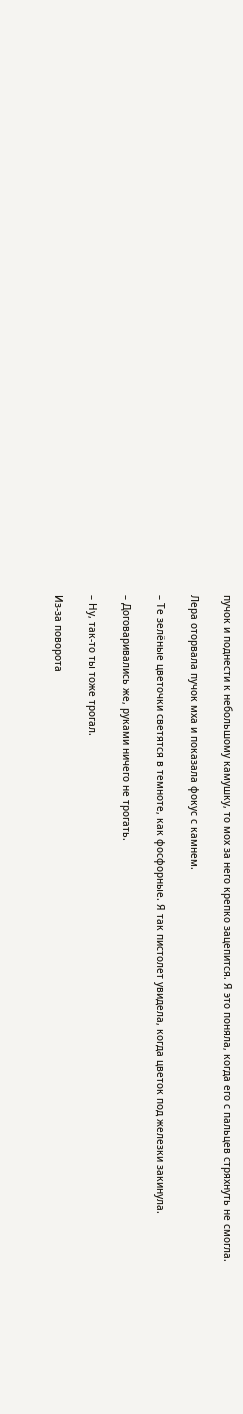пучок и поднести к небольшому камушку, то мох за него крепко зацепится. Я это поняла, когда его с пальцев стряхнуть не смогла.

Лера оторвала пучок мха и показала фокус с камнем.

– Те зелёные цветочки светятся в темноте, как фосфорные. Я так пистолет увидела, когда цветок под железки закинула.

– Договаривались же, руками ничего не трогать.

– Ну, так-то ты тоже трогал.

Из-за поворота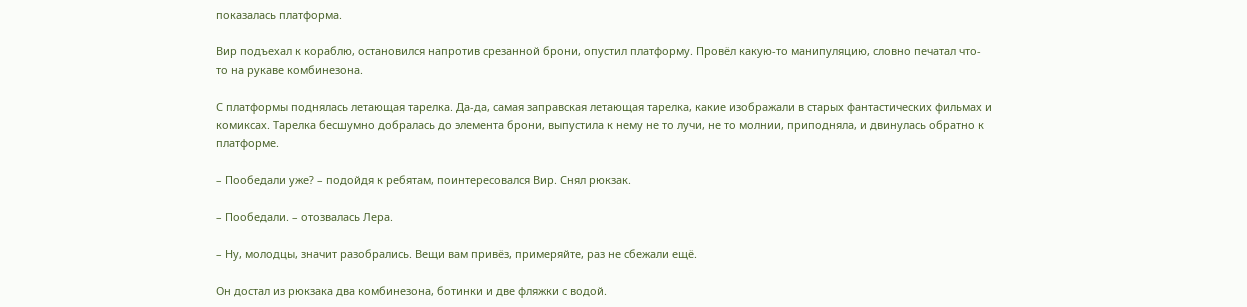показалась платформа.

Вир подъехал к кораблю, остановился напротив срезанной брони, опустил платформу. Провёл какую-то манипуляцию, словно печатал что-то на рукаве комбинезона.

С платформы поднялась летающая тарелка. Да-да, самая заправская летающая тарелка, какие изображали в старых фантастических фильмах и комиксах. Тарелка бесшумно добралась до элемента брони, выпустила к нему не то лучи, не то молнии, приподняла, и двинулась обратно к платформе.

– Пообедали уже? – подойдя к ребятам, поинтересовался Вир. Снял рюкзак.

– Пообедали. – отозвалась Лера.

– Ну, молодцы, значит разобрались. Вещи вам привёз, примеряйте, раз не сбежали ещё.

Он достал из рюкзака два комбинезона, ботинки и две фляжки с водой.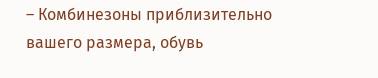– Комбинезоны приблизительно вашего размера, обувь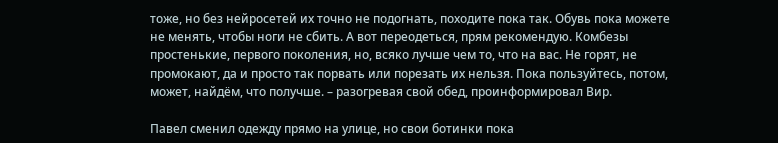тоже, но без нейросетей их точно не подогнать, походите пока так. Обувь пока можете не менять, чтобы ноги не сбить. А вот переодеться, прям рекомендую. Комбезы простенькие, первого поколения, но, всяко лучше чем то, что на вас. Не горят, не промокают, да и просто так порвать или порезать их нельзя. Пока пользуйтесь, потом, может, найдём, что получше. – разогревая свой обед, проинформировал Вир.

Павел сменил одежду прямо на улице, но свои ботинки пока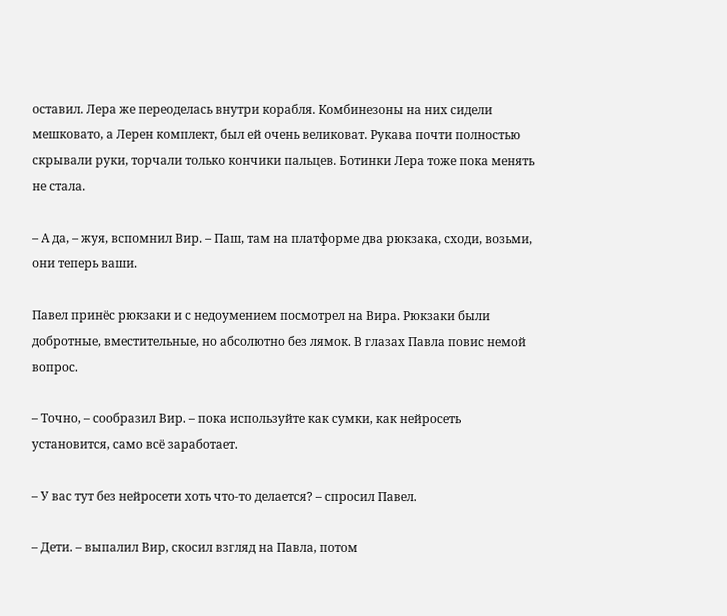оставил. Лера же переоделась внутри корабля. Комбинезоны на них сидели мешковато, а Лерен комплект, был ей очень великоват. Рукава почти полностью скрывали руки, торчали только кончики пальцев. Ботинки Лера тоже пока менять не стала.

– А да, – жуя, вспомнил Вир. – Паш, там на платформе два рюкзака, сходи, возьми, они теперь ваши.

Павел принёс рюкзаки и с недоумением посмотрел на Вира. Рюкзаки были добротные, вместительные, но абсолютно без лямок. В глазах Павла повис немой вопрос.

– Точно, – сообразил Вир. – пока используйте как сумки, как нейросеть установится, само всё заработает.

– У вас тут без нейросети хоть что-то делается? – спросил Павел.

– Дети. – выпалил Вир, скосил взгляд на Павла, потом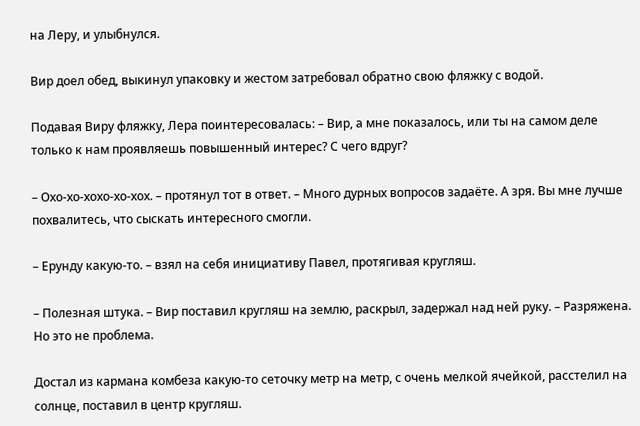на Леру, и улыбнулся.

Вир доел обед, выкинул упаковку и жестом затребовал обратно свою фляжку с водой.

Подавая Виру фляжку, Лера поинтересовалась: – Вир, а мне показалось, или ты на самом деле только к нам проявляешь повышенный интерес? С чего вдруг?

– Охо-хо-хохо-хо-хох. – протянул тот в ответ. – Много дурных вопросов задаёте. А зря. Вы мне лучше похвалитесь, что сыскать интересного смогли.

– Ерунду какую-то. – взял на себя инициативу Павел, протягивая кругляш.

– Полезная штука. – Вир поставил кругляш на землю, раскрыл, задержал над ней руку. – Разряжена. Но это не проблема.

Достал из кармана комбеза какую-то сеточку метр на метр, с очень мелкой ячейкой, расстелил на солнце, поставил в центр кругляш.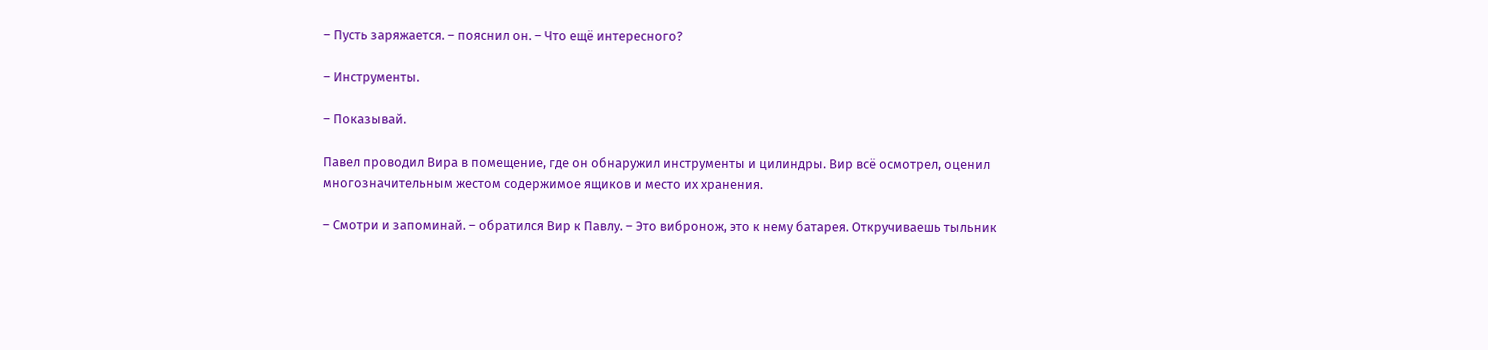– Пусть заряжается. – пояснил он. – Что ещё интересного?

– Инструменты.

– Показывай.

Павел проводил Вира в помещение, где он обнаружил инструменты и цилиндры. Вир всё осмотрел, оценил многозначительным жестом содержимое ящиков и место их хранения.

– Смотри и запоминай. – обратился Вир к Павлу. – Это вибронож, это к нему батарея. Откручиваешь тыльник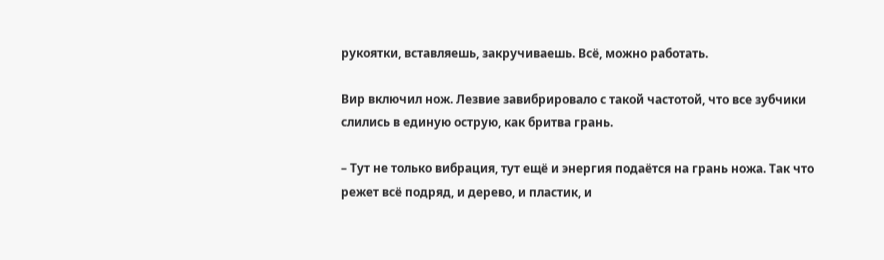рукоятки, вставляешь, закручиваешь. Всё, можно работать.

Вир включил нож. Лезвие завибрировало с такой частотой, что все зубчики слились в единую острую, как бритва грань.

– Тут не только вибрация, тут ещё и энергия подаётся на грань ножа. Так что режет всё подряд, и дерево, и пластик, и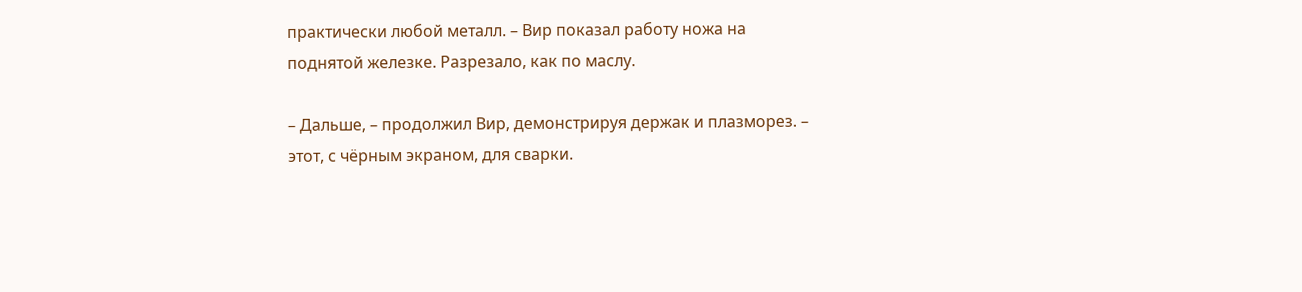практически любой металл. – Вир показал работу ножа на поднятой железке. Разрезало, как по маслу.

– Дальше, – продолжил Вир, демонстрируя держак и плазморез. – этот, с чёрным экраном, для сварки.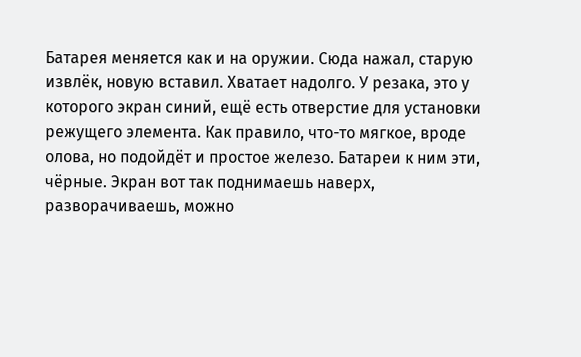Батарея меняется как и на оружии. Сюда нажал, старую извлёк, новую вставил. Хватает надолго. У резака, это у которого экран синий, ещё есть отверстие для установки режущего элемента. Как правило, что-то мягкое, вроде олова, но подойдёт и простое железо. Батареи к ним эти, чёрные. Экран вот так поднимаешь наверх, разворачиваешь, можно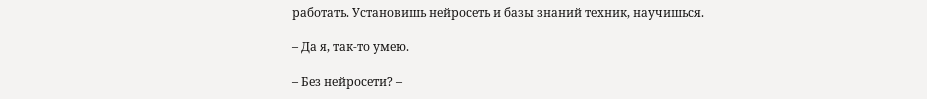работать. Установишь нейросеть и базы знаний техник, научишься.

– Да я, так-то умею.

– Без нейросети? –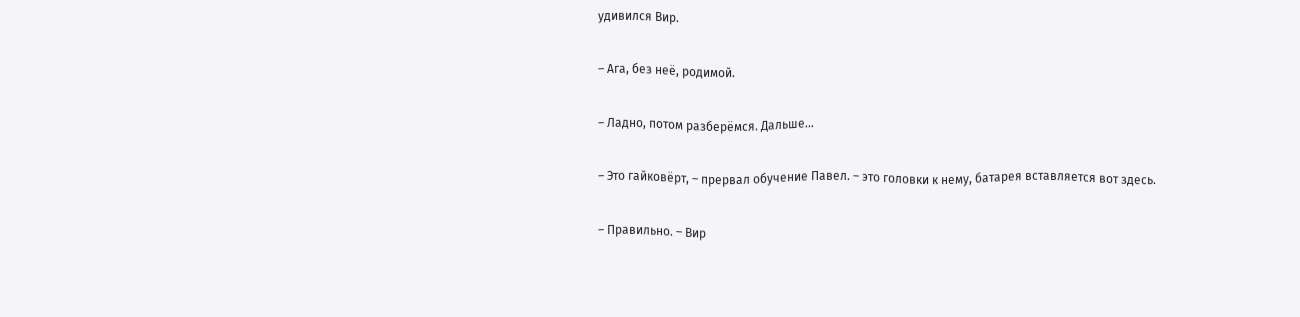удивился Вир.

– Ага, без неё, родимой.

– Ладно, потом разберёмся. Дальше…

– Это гайковёрт, – прервал обучение Павел. – это головки к нему, батарея вставляется вот здесь.

– Правильно. – Вир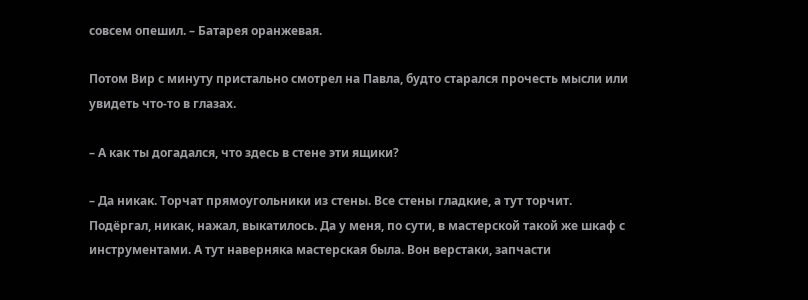совсем опешил. – Батарея оранжевая.

Потом Вир с минуту пристально смотрел на Павла, будто старался прочесть мысли или увидеть что-то в глазах.

– А как ты догадался, что здесь в стене эти ящики?

– Да никак. Торчат прямоугольники из стены. Все стены гладкие, а тут торчит. Подёргал, никак, нажал, выкатилось. Да у меня, по сути, в мастерской такой же шкаф с инструментами. А тут наверняка мастерская была. Вон верстаки, запчасти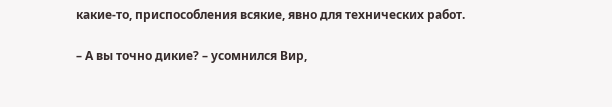какие-то, приспособления всякие, явно для технических работ.

– А вы точно дикие? – усомнился Вир,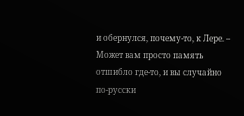и обернулся, почему-то, к Лере. – Может вам просто память отшибло где-то, и вы случайно по-русски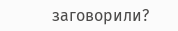заговорили?